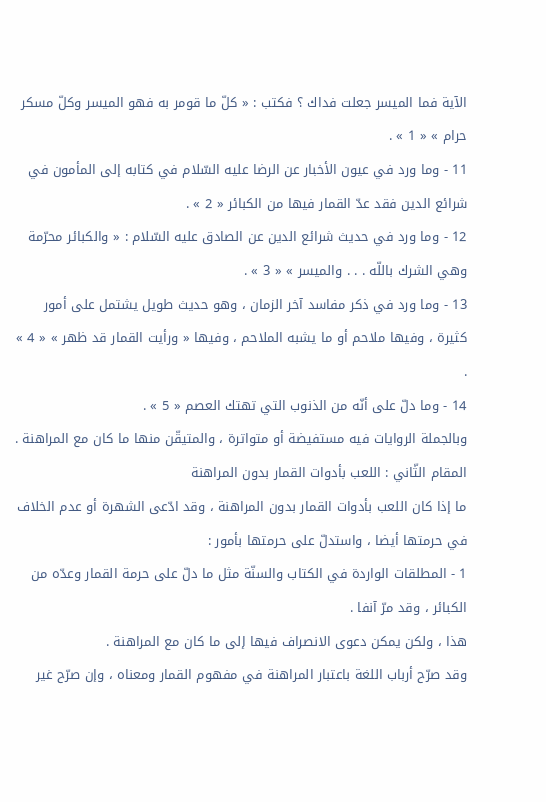الآية فما الميسر جعلت فداك ؟ فكتب : « كلّ ما قومر به فهو الميسر وكلّ مسكر حرام » « 1 » .
11 - وما ورد في عيون الأخبار عن الرضا عليه السّلام في كتابه إلى المأمون في شرائع الدين فقد عدّ القمار فيها من الكبائر « 2 » .
12 - وما ورد في حديث شرائع الدين عن الصادق عليه السّلام : « والكبائر محرّمة وهي الشرك باللّه . . . والميسر » « 3 » .
13 - وما ورد في ذكر مفاسد آخر الزمان ، وهو حديث طويل يشتمل على أمور كثيرة ، وفيها ملاحم أو ما يشبه الملاحم ، وفيها « ورأيت القمار قد ظهر » « 4 » .
14 - وما دلّ على أنّه من الذنوب التي تهتك العصم « 5 » .
وبالجملة الروايات فيه مستفيضة أو متواترة ، والمتيقّن منها ما كان مع المراهنة .
المقام الثّاني : اللعب بأدوات القمار بدون المراهنة
ما إذا كان اللعب بأدوات القمار بدون المراهنة ، وقد ادّعى الشهرة أو عدم الخلاف في حرمتها أيضا ، واستدلّ على حرمتها بأمور :
1 - المطلقات الواردة في الكتاب والسنّة مثل ما دلّ على حرمة القمار وعدّه من الكبائر ، وقد مرّ آنفا .
هذا ، ولكن يمكن دعوى الانصراف فيها إلى ما كان مع المراهنة .
وقد صرّح أرباب اللغة باعتبار المراهنة في مفهوم القمار ومعناه ، وإن صرّح غير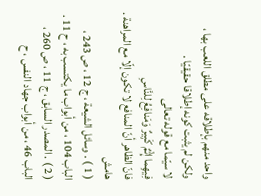واحد منهم بإطلاقه على مطلق اللعب بها ، ولكن لم يثبت كونه إطلاقا حقيقيّا .
لا سيّما مع قوله تعالى
فِيهِما إِثْمٌ كَبِيرٌ وَمَنافِعُ لِلنَّاسِ
فانّ الظاهر أنّ المنافع لا تكون إلّا مع المراهنة .
هامش
( 1 ) . وسائل الشيعة ، ج 12 ، ص 243 ، الباب 104 ، من أبواب ما يكتسب به ، ح 11 .
( 2 ) . المصدر السابق ، ج 11 ، ص 260 ، الباب 46 ، من أبواب جهاد النفس ، ح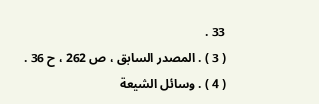33 .
( 3 ) . المصدر السابق ، ص 262 ، ح 36 .
( 4 ) . وسائل الشيعة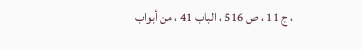، ج 11 ، ص 516 ، الباب 41 ، من أبواب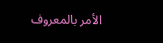الأمر بالمعروف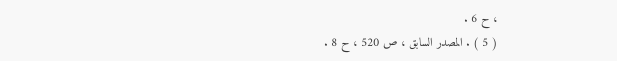، ح 6 .
( 5 ) . المصدر السابق ، ص 520 ، ح 8 .